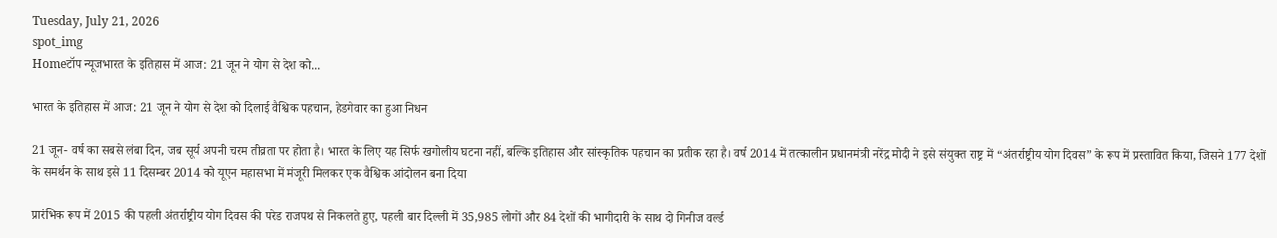Tuesday, July 21, 2026
spot_img
Homeटॉप न्यूजभारत के इतिहास में आज: 21 जून ने योग से देश को...

भारत के इतिहास में आज: 21 जून ने योग से देश को दिलाई वैश्विक पहचान, हेडगेवार का हुआ निधन

21 जून- वर्ष का सबसे लंबा दिन, जब सूर्य अपनी चरम तीव्रता पर होता है। भारत के लिए यह सिर्फ खगोलीय घटना नहीं, बल्कि इतिहास और सांस्कृतिक पहचान का प्रतीक रहा है। वर्ष 2014 में तत्कालीन प्रधानमंत्री नरेंद्र मोदी ने इसे संयुक्त राष्ट्र में “अंतर्राष्ट्रीय योग दिवस” के रूप में प्रस्तावित किया, जिसने 177 देशों के समर्थन के साथ इसे 11 दिसम्बर 2014 को यूएन महासभा में मंजूरी मिलकर एक वैश्विक आंदोलन बना दिया

प्रारंभिक रूप में 2015 की पहली अंतर्राष्ट्रीय योग दिवस की परेड राजपथ से निकलते हुए, पहली बार दिल्ली में 35,985 लोगों और 84 देशों की भागीदारी के साथ दो गिनीज वर्ल्ड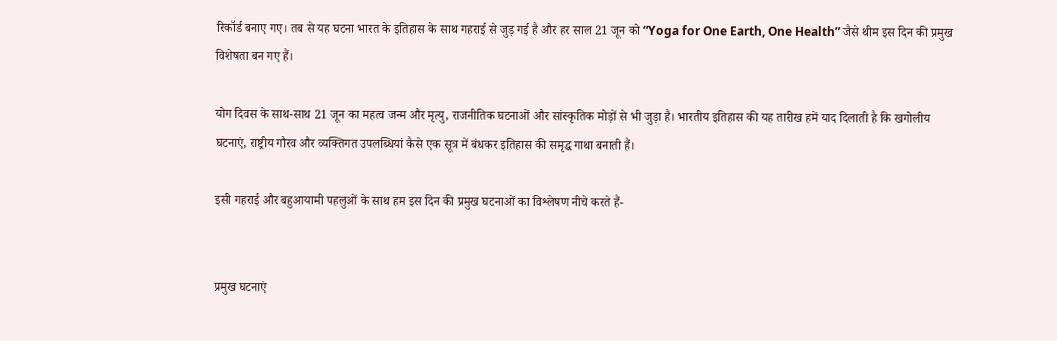रिकॉर्ड बनाए गए। तब से यह घटना भारत के इतिहास के साथ गहराई से जुड़ गई है और हर साल 21 जून को “Yoga for One Earth, One Health” जैसे थीम इस दिन की प्रमुख विशेषता बन गए हैं।

योग दिवस के साथ-साथ 21 जून का महत्व जन्म और मृत्यु, राजनीतिक घटनाओं और सांस्कृतिक मोड़ों से भी जुड़ा है। भारतीय इतिहास की यह तारीख हमें याद दिलाती है कि खगोलीय घटनाएं, राष्ट्रीय गौरव और व्यक्तिगत उपलब्धियां कैसे एक सूत्र में बंधकर इतिहास की समृद्ध गाथा बनाती हैं।

इसी गहराई और बहुआयामी पहलुओं के साथ हम इस दिन की प्रमुख घटनाओं का विश्लेषण नीचे करते हैं-


प्रमुख घटनाएं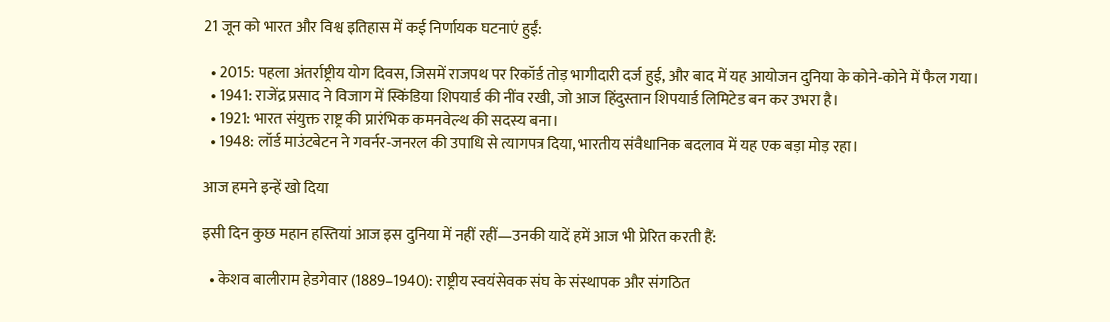21 जून को भारत और विश्व इतिहास में कई निर्णायक घटनाएं हुईं:

  • 2015: पहला अंतर्राष्ट्रीय योग दिवस, जिसमें राजपथ पर रिकॉर्ड तोड़ भागीदारी दर्ज हुई, और बाद में यह आयोजन दुनिया के कोने‑कोने में फैल गया।
  • 1941: राजेंद्र प्रसाद ने विजाग में स्किंडिया शिपयार्ड की नींव रखी, जो आज हिंदुस्तान शिपयार्ड लिमिटेड बन कर उभरा है।
  • 1921: भारत संयुक्त राष्ट्र की प्रारंभिक कमनवेल्थ की सदस्य बना।
  • 1948: लॉर्ड माउंटबेटन ने गवर्नर‑जनरल की उपाधि से त्यागपत्र दिया, भारतीय संवैधानिक बदलाव में यह एक बड़ा मोड़ रहा।

आज हमने इन्हें खो दिया

इसी दिन कुछ महान हस्तियां आज इस दुनिया में नहीं रहीं—उनकी यादें हमें आज भी प्रेरित करती हैं:

  • केशव बालीराम हेडगेवार (1889–1940): राष्ट्रीय स्वयंसेवक संघ के संस्थापक और संगठित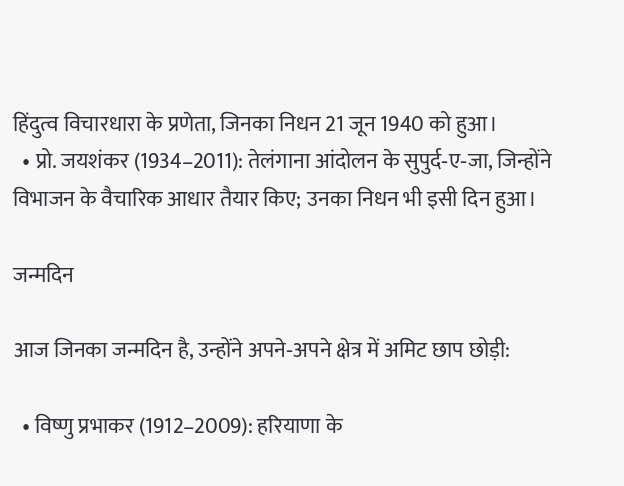हिंदुत्व विचारधारा के प्रणेता, जिनका निधन 21 जून 1940 को हुआ।
  • प्रो. जयशंकर (1934–2011): तेलंगाना आंदोलन के सुपुर्द‑ए‑जा, जिन्होंने विभाजन के वैचारिक आधार तैयार किए; उनका निधन भी इसी दिन हुआ।

जन्मदिन

आज जिनका जन्मदिन है, उन्होंने अपने‑अपने क्षेत्र में अमिट छाप छोड़ी:

  • विष्णु प्रभाकर (1912–2009): हरियाणा के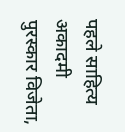पहले साहित्य अकादमी पुरस्कार विजेता,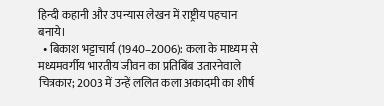हिन्दी कहानी और उपन्यास लेखन में राष्ट्रीय पहचान बनाये।
  • बिकाश भट्टाचार्य (1940–2006): कला के माध्यम से मध्यमवर्गीय भारतीय जीवन का प्रतिबिंब उतारनेवाले चित्रकार; 2003 में उन्हें ललित कला अकादमी का शीर्ष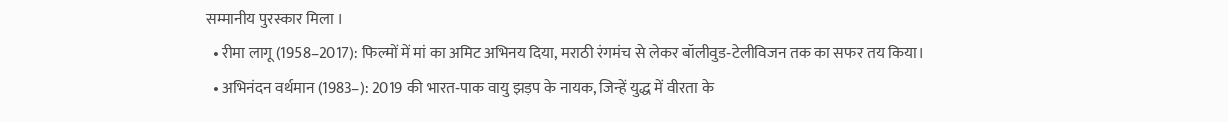सम्मानीय पुरस्कार मिला ।
  • रीमा लागू (1958–2017): फिल्मों में मां का अमिट अभिनय दिया, मराठी रंगमंच से लेकर बॉलीवुड‑टेलीविजन तक का सफर तय किया।
  • अभिनंदन वर्थमान (1983–): 2019 की भारत‑पाक वायु झड़प के नायक, जिन्हें युद्ध में वीरता के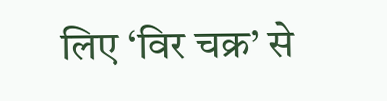लिए ‘विर चक्र’ से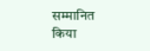सम्मानित किया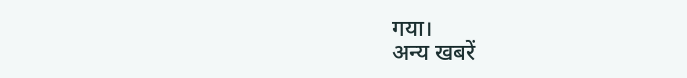गया।
अन्य खबरें